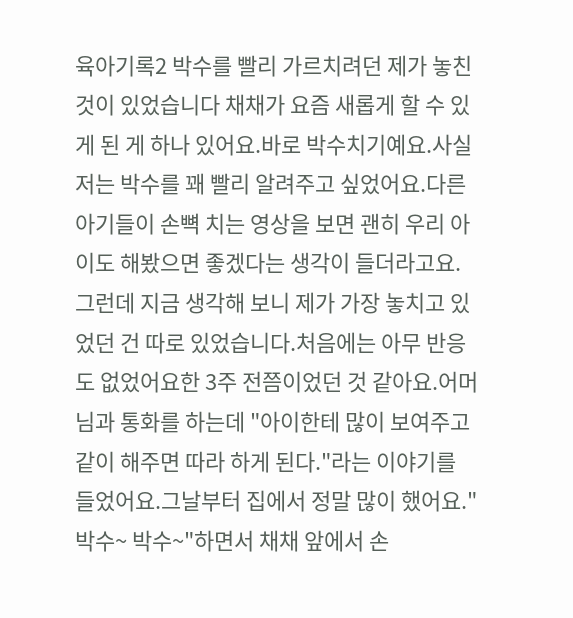육아기록2 박수를 빨리 가르치려던 제가 놓친 것이 있었습니다 채채가 요즘 새롭게 할 수 있게 된 게 하나 있어요.바로 박수치기예요.사실 저는 박수를 꽤 빨리 알려주고 싶었어요.다른 아기들이 손뼉 치는 영상을 보면 괜히 우리 아이도 해봤으면 좋겠다는 생각이 들더라고요.그런데 지금 생각해 보니 제가 가장 놓치고 있었던 건 따로 있었습니다.처음에는 아무 반응도 없었어요한 3주 전쯤이었던 것 같아요.어머님과 통화를 하는데 "아이한테 많이 보여주고 같이 해주면 따라 하게 된다."라는 이야기를 들었어요.그날부터 집에서 정말 많이 했어요."박수~ 박수~"하면서 채채 앞에서 손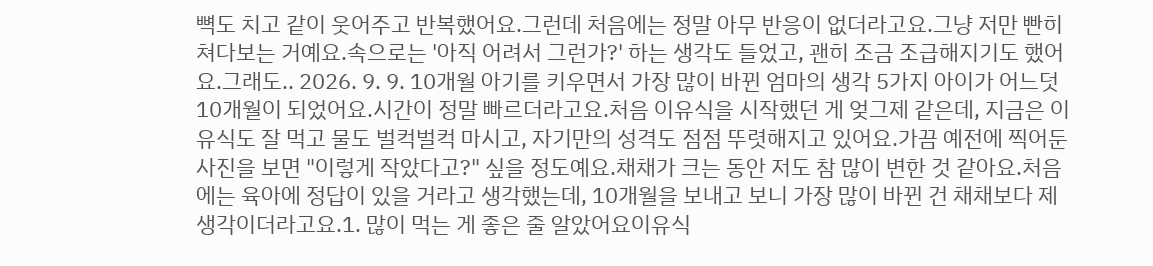뼉도 치고 같이 웃어주고 반복했어요.그런데 처음에는 정말 아무 반응이 없더라고요.그냥 저만 빤히 쳐다보는 거예요.속으로는 '아직 어려서 그런가?' 하는 생각도 들었고, 괜히 조금 조급해지기도 했어요.그래도.. 2026. 9. 9. 10개월 아기를 키우면서 가장 많이 바뀐 엄마의 생각 5가지 아이가 어느덧 10개월이 되었어요.시간이 정말 빠르더라고요.처음 이유식을 시작했던 게 엊그제 같은데, 지금은 이유식도 잘 먹고 물도 벌컥벌컥 마시고, 자기만의 성격도 점점 뚜렷해지고 있어요.가끔 예전에 찍어둔 사진을 보면 "이렇게 작았다고?" 싶을 정도예요.채채가 크는 동안 저도 참 많이 변한 것 같아요.처음에는 육아에 정답이 있을 거라고 생각했는데, 10개월을 보내고 보니 가장 많이 바뀐 건 채채보다 제 생각이더라고요.1. 많이 먹는 게 좋은 줄 알았어요이유식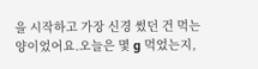을 시작하고 가장 신경 썼던 건 먹는 양이었어요.오늘은 몇 g 먹었는지,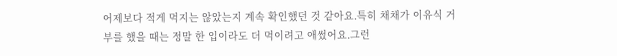어제보다 적게 먹지는 않았는지 계속 확인했던 것 같아요.특히 채채가 이유식 거부를 했을 때는 정말 한 입이라도 더 먹이려고 애썼어요.그런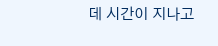데 시간이 지나고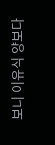보니 이유식 양보다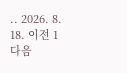.. 2026. 8. 18. 이전 1 다음